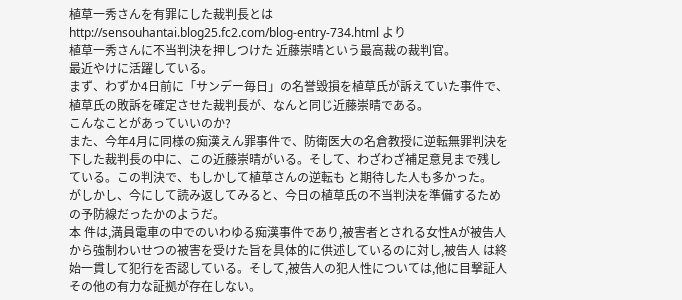植草一秀さんを有罪にした裁判長とは
http://sensouhantai.blog25.fc2.com/blog-entry-734.html より
植草一秀さんに不当判決を押しつけた 近藤崇晴という最高裁の裁判官。
最近やけに活躍している。
まず、わずか4日前に「サンデー毎日」の名誉毀損を植草氏が訴えていた事件で、植草氏の敗訴を確定させた裁判長が、なんと同じ近藤崇晴である。
こんなことがあっていいのか?
また、今年4月に同様の痴漢えん罪事件で、防衛医大の名倉教授に逆転無罪判決を下した裁判長の中に、この近藤崇晴がいる。そして、わざわざ補足意見まで残している。この判決で、もしかして植草さんの逆転も と期待した人も多かった。
がしかし、今にして読み返してみると、今日の植草氏の不当判決を準備するための予防線だったかのようだ。
本 件は,満員電車の中でのいわゆる痴漢事件であり,被害者とされる女性Aが被告人から強制わいせつの被害を受けた旨を具体的に供述しているのに対し,被告人 は終始一貫して犯行を否認している。そして,被告人の犯人性については,他に目撃証人その他の有力な証拠が存在しない。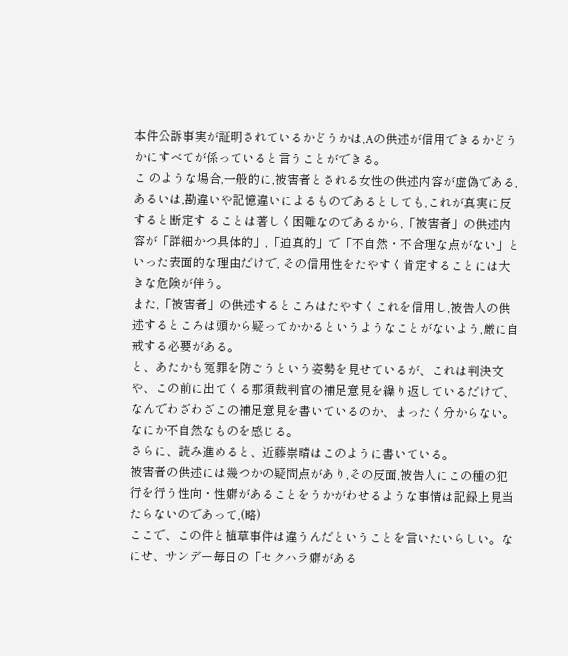本件公訴事実が証明されているかどうかは,Aの供述が信用できるかどうかにすべてが係っていると言うことができる。
こ のような場合,一般的に,被害者とされる女性の供述内容が虚偽である,あるいは,勘違いや記憶違いによるものであるとしても,これが真実に反すると断定す ることは著しく困難なのであるから,「被害者」の供述内容が「詳細かつ具体的」,「迫真的」で「不自然・不合理な点がない」といった表面的な理由だけで, その信用性をたやすく肯定することには大きな危険が伴う。
また,「被害者」の供述するところはたやすくこれを信用し,被告人の供述するところは頭から疑ってかかるというようなことがないよう,厳に自戒する必要がある。
と、あたかも冤罪を防ごうという姿勢を見せているが、これは判決文や、この前に出てくる那須裁判官の補足意見を繰り返しているだけで、なんでわざわざこの補足意見を書いているのか、まったく分からない。なにか不自然なものを感じる。
さらに、読み進めると、近藤崇晴はこのように書いている。
被害者の供述には幾つかの疑問点があり,その反面,被告人にこの種の犯行を行う性向・性癖があることをうかがわせるような事情は記録上見当たらないのであって,(略)
ここで、この件と植草事件は違うんだということを言いたいらしい。なにせ、サンデー毎日の「セクハラ癖がある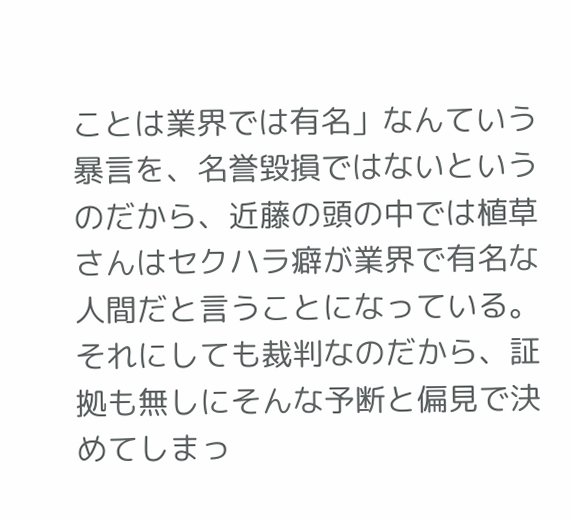ことは業界では有名」なんていう暴言を、名誉毀損ではないというのだから、近藤の頭の中では植草さんはセクハラ癖が業界で有名な人間だと言うことになっている。
それにしても裁判なのだから、証拠も無しにそんな予断と偏見で決めてしまっ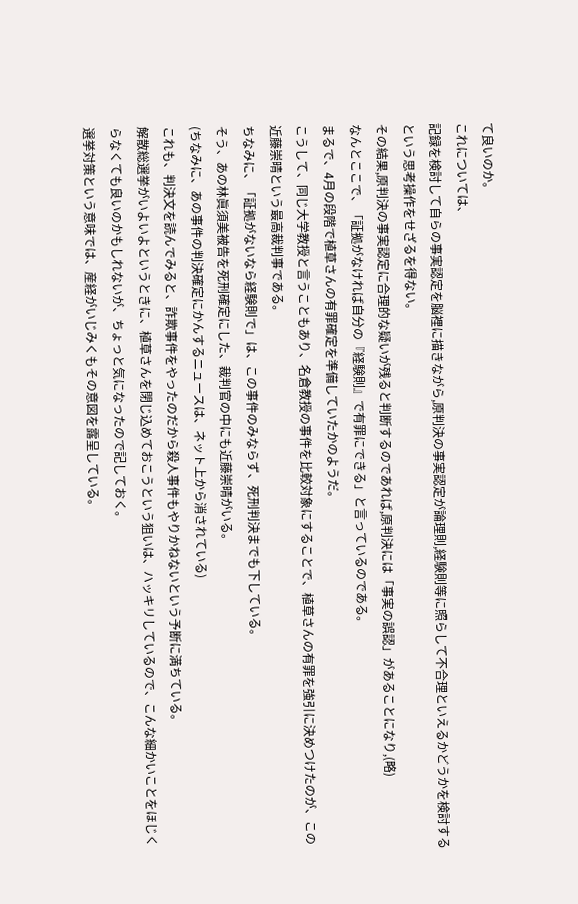て良いのか。
これについては、
記録を検討して自らの事実認定を脳裡に描きながら,原判決の事実認定が論理則,経験則等に照らして不合理といえるかどうかを検討するという思考操作をせざるを得ない。
その結果,原判決の事実認定に合理的な疑いが残ると判断するのであれば,原判決には「事実の誤認」があることになり,(略)
なんとここで、「証拠がなければ自分の『経験則』で有罪にできる」と言っているのである。
まるで、4月の段階で植草さんの有罪確定を準備していたかのようだ。
こうして、同じ大学教授と言うこともあり、名倉教授の事件を比較対象にすることで、植草さんの有罪を強引に決めつけたのが、この近藤崇晴という最高裁判事である。
ちなみに、「証拠がないなら経験則で」は、この事件のみならず、死刑判決までも下している。
そう、あの林眞須美被告を死刑確定にした、裁判官の中にも近藤崇晴がいる。
(ちなみに、あの事件の判決確定にかんするニュースは、ネット上から消されている)
これも、判決文を読んでみると、詐欺事件をやったのだから殺人事件もやりかねないという予断に満ちている。
解散総選挙がいよいよというときに、植草さんを閉じ込めておこうという狙いは、ハッキリしているので、こんな細かいことをほじくらなくても良いのかもしれないが、ちょっと気になったので記しておく。
選挙対策という意味では、産経がいじみくもその意図を露呈している。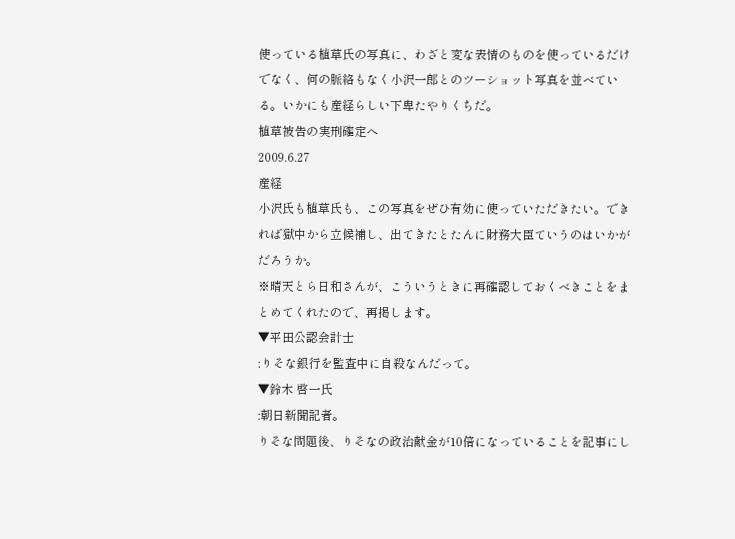使っている植草氏の写真に、わざと変な表情のものを使っているだけでなく、何の脈絡もなく小沢一郎とのツーショット写真を並べている。いかにも産経らしい下卑たやりくちだ。
植草被告の実刑確定へ
2009.6.27
産経
小沢氏も植草氏も、この写真をぜひ有効に使っていただきたい。できれば獄中から立候補し、出てきたとたんに財務大臣ていうのはいかがだろうか。
※晴天とら日和さんが、こういうときに再確認しておくべきことをまとめてくれたので、再掲します。
▼平田公認会計士
:りそな銀行を監査中に自殺なんだって。
▼鈴木 啓一氏
:朝日新聞記者。
りそな問題後、りそなの政治献金が10倍になっていることを記事にし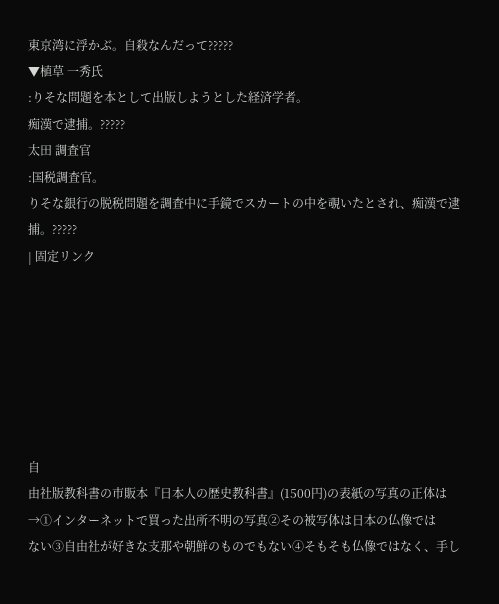東京湾に浮かぶ。自殺なんだって?????
▼植草 一秀氏
:りそな問題を本として出版しようとした経済学者。
痴漢で逮捕。?????
太田 調査官
:国税調査官。
りそな銀行の脱税問題を調査中に手鏡でスカートの中を覗いたとされ、痴漢で逮捕。?????
| 固定リンク







自
由社版教科書の市販本『日本人の歴史教科書』(1500円)の表紙の写真の正体は→①インターネットで買った出所不明の写真②その被写体は日本の仏像では
ない③自由社が好きな支那や朝鮮のものでもない④そもそも仏像ではなく、手し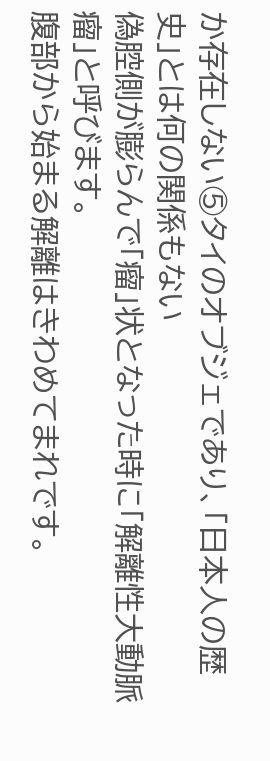か存在しない⑤タイのオブジェであり、「日本人の歴史」とは何の関係もない
偽腔側が膨らんで「瘤」状となった時に「解離性大動脈瘤」と呼びます。
腹部から始まる解離はきわめてまれです。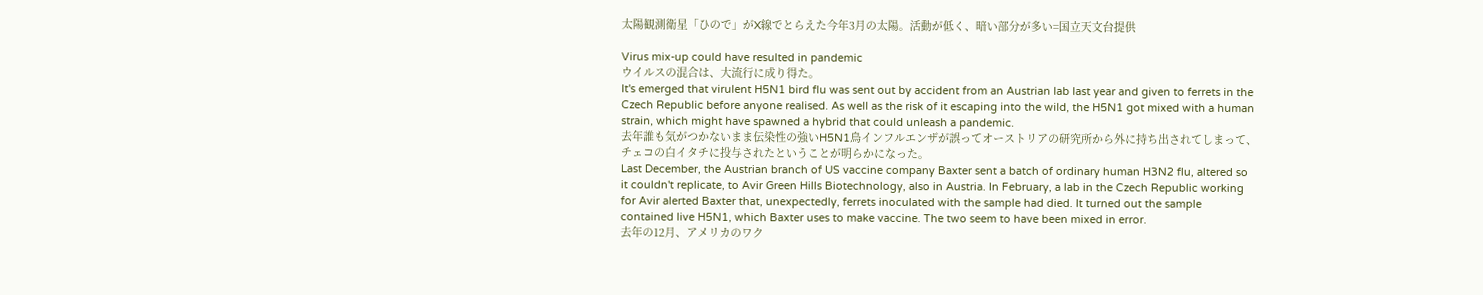太陽観測衛星「ひので」がX線でとらえた今年3月の太陽。活動が低く、暗い部分が多い=国立天文台提供

Virus mix-up could have resulted in pandemic
ウイルスの混合は、大流行に成り得た。
It's emerged that virulent H5N1 bird flu was sent out by accident from an Austrian lab last year and given to ferrets in the Czech Republic before anyone realised. As well as the risk of it escaping into the wild, the H5N1 got mixed with a human strain, which might have spawned a hybrid that could unleash a pandemic.
去年誰も気がつかないまま伝染性の強いH5N1鳥インフルエンザが誤ってオーストリアの研究所から外に持ち出されてしまって、チェコの白イタチに投与されたということが明らかになった。
Last December, the Austrian branch of US vaccine company Baxter sent a batch of ordinary human H3N2 flu, altered so it couldn't replicate, to Avir Green Hills Biotechnology, also in Austria. In February, a lab in the Czech Republic working for Avir alerted Baxter that, unexpectedly, ferrets inoculated with the sample had died. It turned out the sample contained live H5N1, which Baxter uses to make vaccine. The two seem to have been mixed in error.
去年の12月、アメリカのワク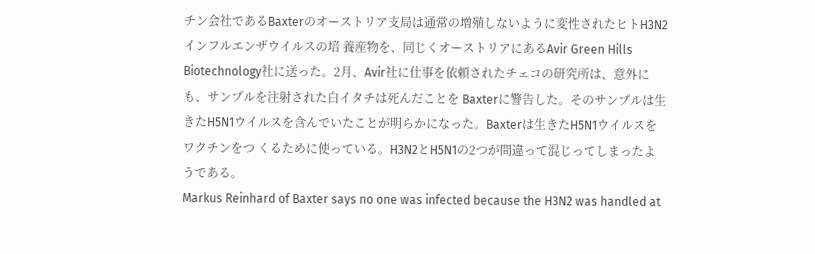チン会社であるBaxterのオーストリア支局は通常の増殖しないように変性されたヒトH3N2インフルエンザウイルスの培 養産物を、同じくオーストリアにあるAvir Green Hills Biotechnology社に送った。2月、Avir社に仕事を依頼されたチェコの研究所は、意外にも、サンプルを注射された白イタチは死んだことを Baxterに警告した。そのサンプルは生きたH5N1ウイルスを含んでいたことが明らかになった。Baxterは生きたH5N1ウイルスをワクチンをつ くるために使っている。H3N2とH5N1の2つが間違って混じってしまったようである。
Markus Reinhard of Baxter says no one was infected because the H3N2 was handled at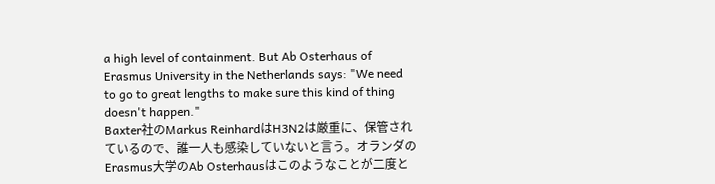a high level of containment. But Ab Osterhaus of Erasmus University in the Netherlands says: "We need to go to great lengths to make sure this kind of thing doesn't happen."
Baxter社のMarkus ReinhardはH3N2は厳重に、保管されているので、誰一人も感染していないと言う。オランダのErasmus大学のAb Osterhausはこのようなことが二度と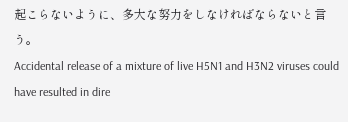起こらないように、多大な努力をしなければならないと言う。
Accidental release of a mixture of live H5N1 and H3N2 viruses could have resulted in dire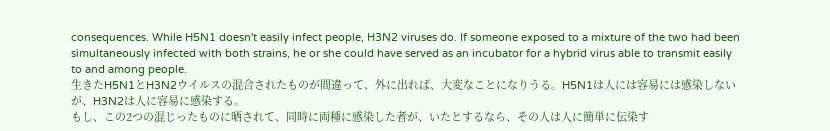consequences. While H5N1 doesn't easily infect people, H3N2 viruses do. If someone exposed to a mixture of the two had been simultaneously infected with both strains, he or she could have served as an incubator for a hybrid virus able to transmit easily to and among people.
生きたH5N1とH3N2ウイルスの混合されたものが間違って、外に出れば、大変なことになりうる。H5N1は人には容易には感染しないが、H3N2は人に容易に感染する。
もし、この2つの混じったものに晒されて、同時に両種に感染した者が、いたとするなら、その人は人に簡単に伝染す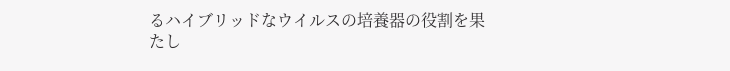るハイブリッドなウイルスの培養器の役割を果たし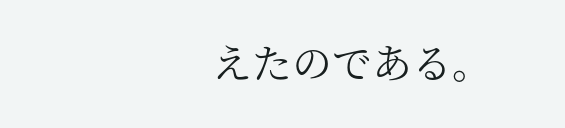えたのである。